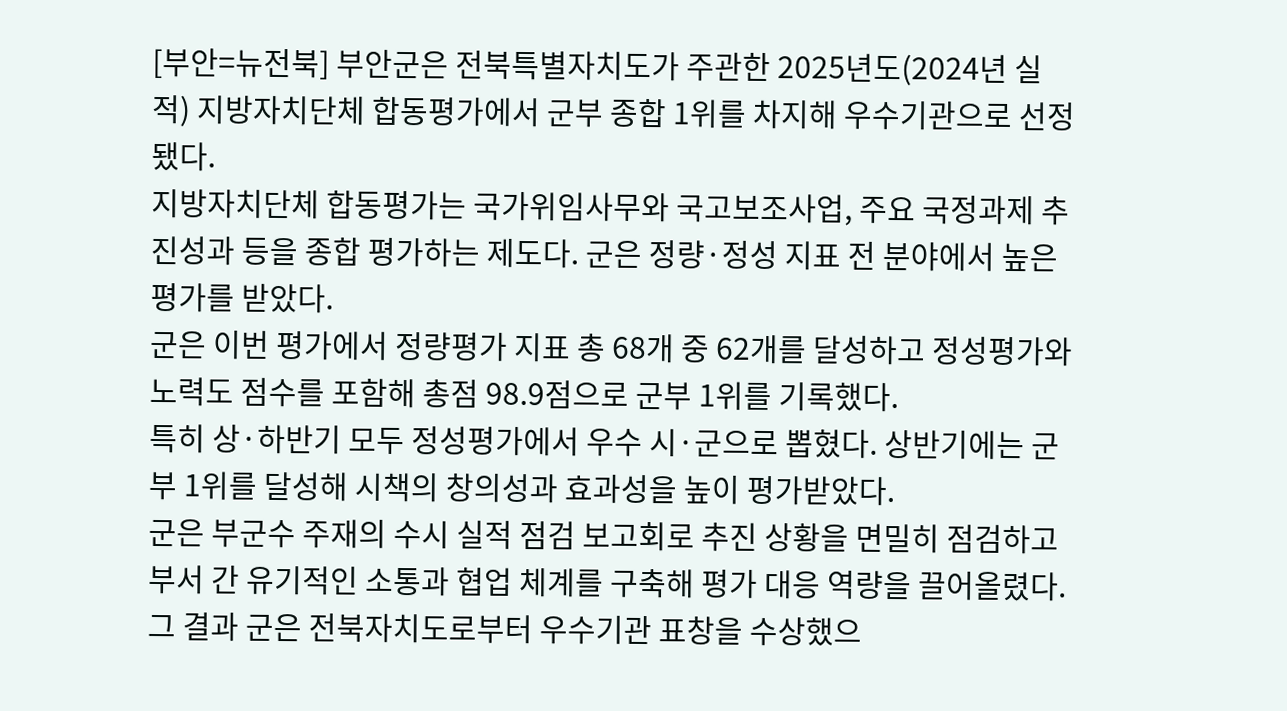[부안=뉴전북] 부안군은 전북특별자치도가 주관한 2025년도(2024년 실적) 지방자치단체 합동평가에서 군부 종합 1위를 차지해 우수기관으로 선정됐다.
지방자치단체 합동평가는 국가위임사무와 국고보조사업, 주요 국정과제 추진성과 등을 종합 평가하는 제도다. 군은 정량·정성 지표 전 분야에서 높은 평가를 받았다.
군은 이번 평가에서 정량평가 지표 총 68개 중 62개를 달성하고 정성평가와 노력도 점수를 포함해 총점 98.9점으로 군부 1위를 기록했다.
특히 상·하반기 모두 정성평가에서 우수 시·군으로 뽑혔다. 상반기에는 군부 1위를 달성해 시책의 창의성과 효과성을 높이 평가받았다.
군은 부군수 주재의 수시 실적 점검 보고회로 추진 상황을 면밀히 점검하고 부서 간 유기적인 소통과 협업 체계를 구축해 평가 대응 역량을 끌어올렸다.
그 결과 군은 전북자치도로부터 우수기관 표창을 수상했으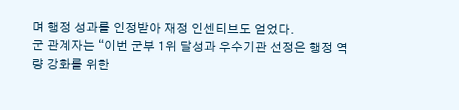며 행정 성과를 인정받아 재정 인센티브도 얻었다.
군 관계자는 “이번 군부 1위 달성과 우수기관 선정은 행정 역량 강화를 위한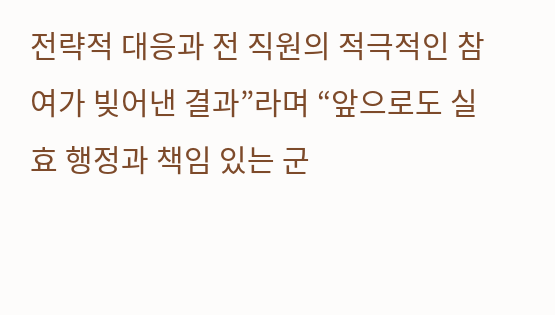전략적 대응과 전 직원의 적극적인 참여가 빚어낸 결과”라며 “앞으로도 실효 행정과 책임 있는 군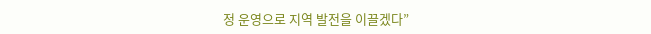정 운영으로 지역 발전을 이끌겠다”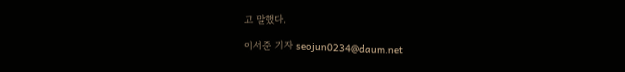고 말했다.

이서준 기자 seojun0234@daum.net